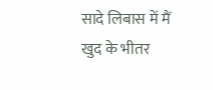सादे लिबास में मैं
खुद के भीतर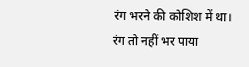रंग भरने की कोशिश में था।
रंग तो नहीं भर पाया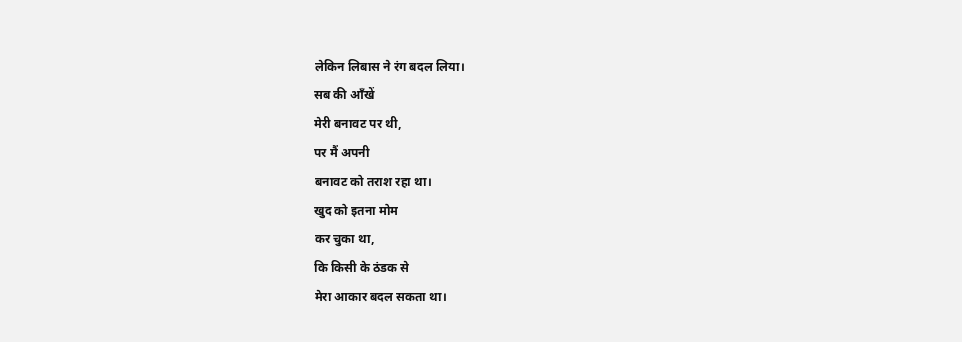लेकिन लिबास ने रंग बदल लिया।
सब की आँखें
मेरी बनावट पर थी,
पर मैं अपनी
बनावट को तराश रहा था।
खुद को इतना मोम
कर चुका था,
कि किसी के ठंडक से
मेरा आकार बदल सकता था।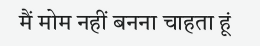मैं मोम नहीं बनना चाहता हूं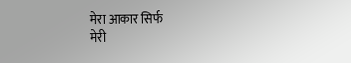मेरा आकार सिर्फ
मेरी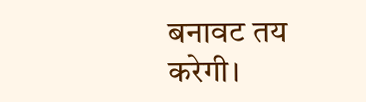बनावट तय करेगी।